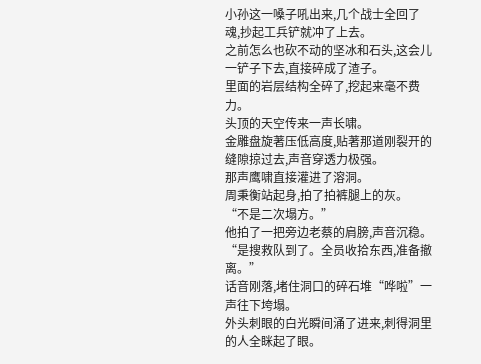小孙这一嗓子吼出来,几个战士全回了魂,抄起工兵铲就冲了上去。
之前怎么也砍不动的坚冰和石头,这会儿一铲子下去,直接碎成了渣子。
里面的岩层结构全碎了,挖起来毫不费力。
头顶的天空传来一声长啸。
金雕盘旋著压低高度,贴著那道刚裂开的缝隙掠过去,声音穿透力极强。
那声鹰啸直接灌进了溶洞。
周秉衡站起身,拍了拍裤腿上的灰。
“不是二次塌方。”
他拍了一把旁边老蔡的肩膀,声音沉稳。
“是搜救队到了。全员收拾东西,准备撤离。”
话音刚落,堵住洞口的碎石堆“哗啦”一声往下垮塌。
外头刺眼的白光瞬间涌了进来,刺得洞里的人全眯起了眼。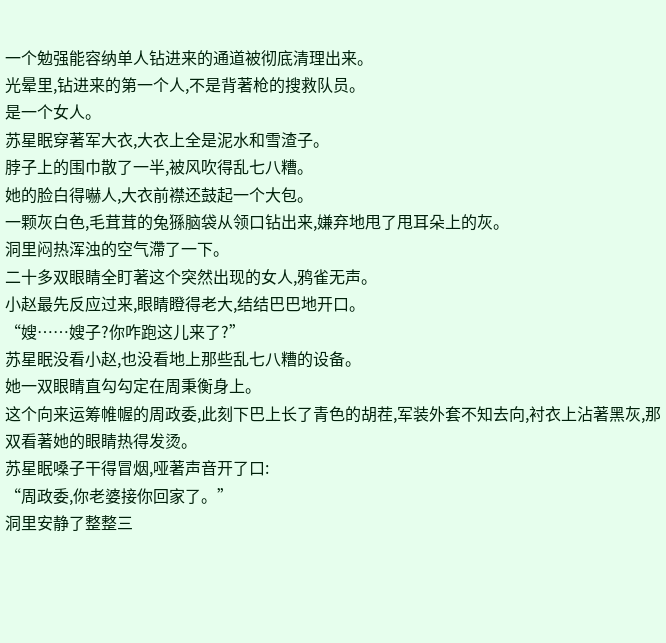一个勉强能容纳单人钻进来的通道被彻底清理出来。
光晕里,钻进来的第一个人,不是背著枪的搜救队员。
是一个女人。
苏星眠穿著军大衣,大衣上全是泥水和雪渣子。
脖子上的围巾散了一半,被风吹得乱七八糟。
她的脸白得嚇人,大衣前襟还鼓起一个大包。
一颗灰白色,毛茸茸的兔猻脑袋从领口钻出来,嫌弃地甩了甩耳朵上的灰。
洞里闷热浑浊的空气滯了一下。
二十多双眼睛全盯著这个突然出现的女人,鸦雀无声。
小赵最先反应过来,眼睛瞪得老大,结结巴巴地开口。
“嫂……嫂子?你咋跑这儿来了?”
苏星眠没看小赵,也没看地上那些乱七八糟的设备。
她一双眼睛直勾勾定在周秉衡身上。
这个向来运筹帷幄的周政委,此刻下巴上长了青色的胡茬,军装外套不知去向,衬衣上沾著黑灰,那双看著她的眼睛热得发烫。
苏星眠嗓子干得冒烟,哑著声音开了口:
“周政委,你老婆接你回家了。”
洞里安静了整整三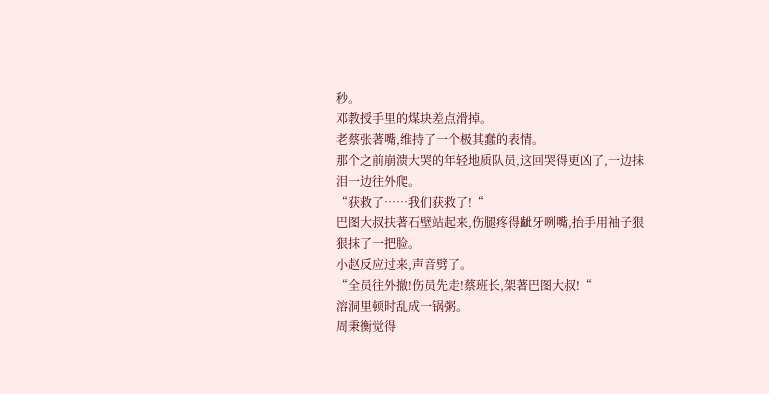秒。
邓教授手里的煤块差点滑掉。
老蔡张著嘴,维持了一个极其蠢的表情。
那个之前崩溃大哭的年轻地质队员,这回哭得更凶了,一边抹泪一边往外爬。
“获救了……我们获救了!“
巴图大叔扶著石壁站起来,伤腿疼得齜牙咧嘴,抬手用袖子狠狠抹了一把脸。
小赵反应过来,声音劈了。
“全员往外撤!伤员先走!蔡班长,架著巴图大叔!“
溶洞里顿时乱成一锅粥。
周秉衡觉得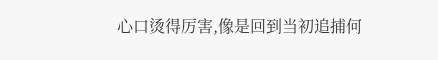心口烫得厉害,像是回到当初追捕何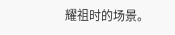耀祖时的场景。